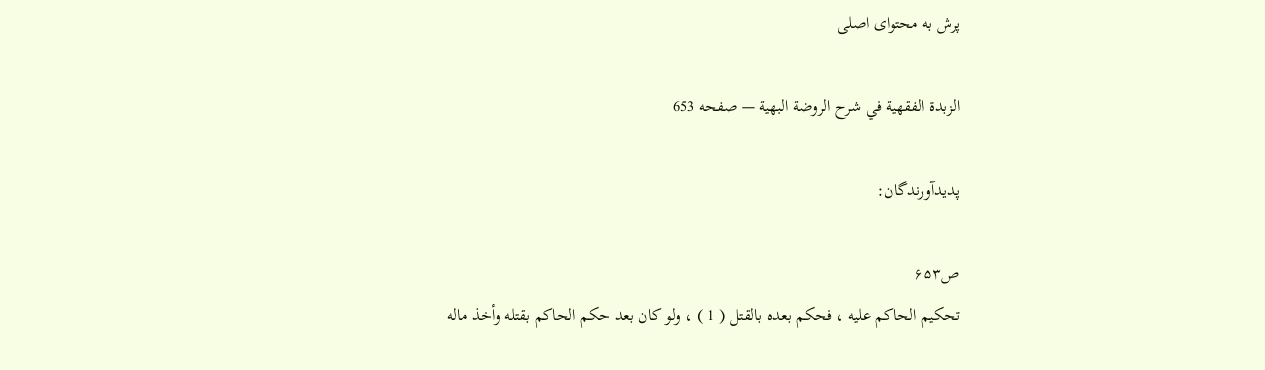پرش به محتوای اصلی

الزبدة الفقهية في شرح الروضة البهية — صفحه 653

پدیدآورندگان:

ص۶۵۳
تحكيم الحاكم عليه ، فحكم بعده بالقتل ( 1 ) ، ولو كان بعد حكم الحاكم بقتله وأخذ ماله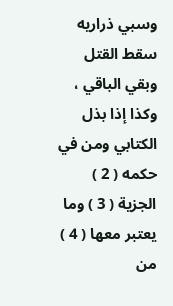وسبي ذراريه سقط القتل وبقي الباقي ، وكذا إذا بذل الكتابي ومن في حكمه ( 2 ) الجزية ( 3 ) وما يعتبر معها ( 4 ) من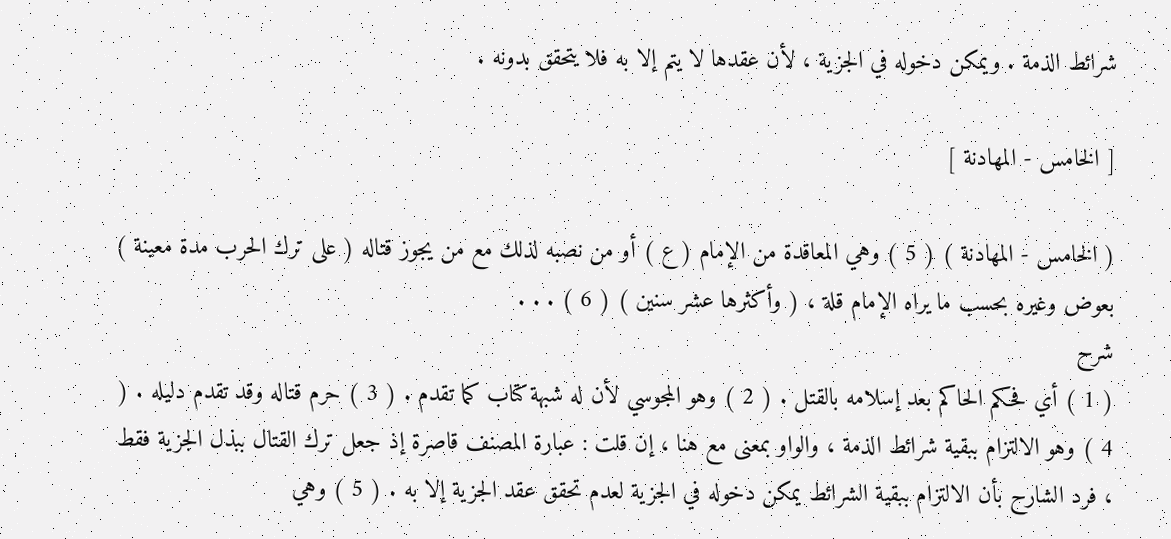شرائط الذمة . ويمكن دخوله في الجزية ، لأن عقدها لا يتم إلا به فلا يتحقق بدونه .

[ الخامس - المهادنة ]

( الخامس - المهادنة ) ( 5 ) وهي المعاقدة من الإمام ( ع ) أو من نصبه لذلك مع من يجوز قتاله ( على ترك الحرب مدة معينة ) بعوض وغيره بحسب ما يراه الإمام قلة ، ( وأكثرها عشر سنين ) ( 6 ) . . .
شرح
( 1 ) أي فحكم الحاكم بعد إسلامه بالقتل . ( 2 ) وهو المجوسي لأن له شبهة كتاب كما تقدم . ( 3 ) حرم قتاله وقد تقدم دليله . ( 4 ) وهو الالتزام ببقية شرائط الذمة ، والواو بمعنى مع هنا ، إن قلت : عبارة المصنف قاصرة إذ جعل ترك القتال ببذل الجزية فقط ، فرد الشارح بأن الالتزام ببقية الشرائط يمكن دخوله في الجزية لعدم تحقق عقد الجزية إلا به . ( 5 ) وهي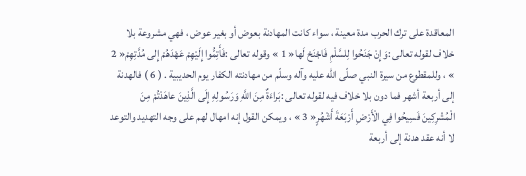المعاقدة على ترك الحرب مدة معينة ، سواء كانت المهادنة بعوض أو بغير عوض ، فهي مشروعة بلا خلاف لقوله تعالى :وَإِنْ جَنَحُوا لِلسَّلْمِ فَاجْنَحْ لَها« 1 » وقوله تعالى :فَأَتِمُّوا إِلَيْهِمْ عَهْدَهُمْ إِلى مُدَّتِهِمْ« 2 » ، وللمقطوع من سيرة النبي صلّى اللّه عليه وآله وسلّم من مهادنته الكفار يوم الحديبية . ( 6 ) فالهدنة إلى أربعة أشهر فما دون بلا خلاف فيه لقوله تعالى :بَراءَةٌ مِنَ اللَّهِ وَرَسُولِهِ إِلَى الَّذِينَ عاهَدْتُمْ مِنَ الْمُشْرِكِينَ فَسِيحُوا فِي الْأَرْضِ أَرْبَعَةَ أَشْهُرٍ« 3 » ، ويمكن القول إنه امهال لهم على وجه التهديد والتوعد لا أنه عقد هدنة إلى أربعة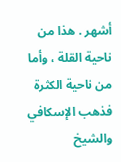أشهر . هذا من ناحية القلة ، وأما من ناحية الكثرة فذهب الإسكافي والشيخ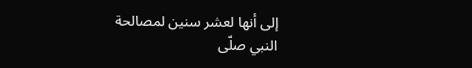إلى أنها لعشر سنين لمصالحة النبي صلّى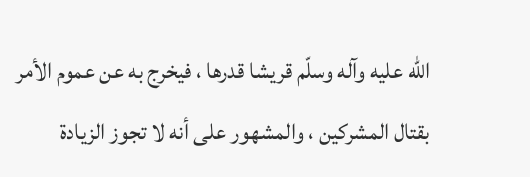اللّه عليه وآله وسلّم قريشا قدرها ، فيخرج به عن عموم الأمر بقتال المشركين ، والمشهور على أنه لا تجوز الزيادة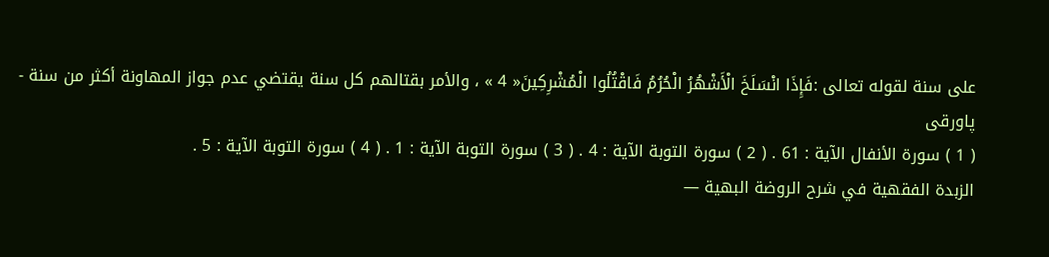على سنة لقوله تعالى :فَإِذَا انْسَلَخَ الْأَشْهُرُ الْحُرُمُ فَاقْتُلُوا الْمُشْرِكِينَ« 4 » ، والأمر بقتالهم كل سنة يقتضي عدم جواز المهاونة أكثر من سنة -
پاورقی
( 1 ) سورة الأنفال الآية : 61 . ( 2 ) سورة التوبة الآية : 4 . ( 3 ) سورة التوبة الآية : 1 . ( 4 ) سورة التوبة الآية : 5 .
الزبدة الفقهية في شرح الروضة البهية —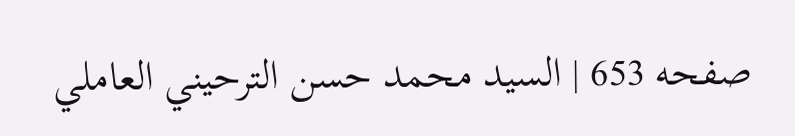صفحه 653 | السيد محمد حسن الترحيني العاملي